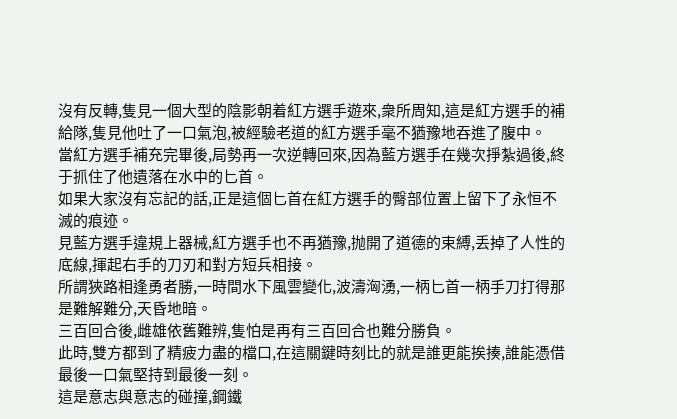沒有反轉,隻見一個大型的陰影朝着紅方選手遊來,衆所周知,這是紅方選手的補給隊,隻見他吐了一口氣泡,被經驗老道的紅方選手毫不猶豫地吞進了腹中。
當紅方選手補充完畢後,局勢再一次逆轉回來,因為藍方選手在幾次掙紮過後,終于抓住了他遺落在水中的匕首。
如果大家沒有忘記的話,正是這個匕首在紅方選手的臀部位置上留下了永恒不滅的痕迹。
見藍方選手違規上器械,紅方選手也不再猶豫,抛開了道德的束縛,丢掉了人性的底線,揮起右手的刀刃和對方短兵相接。
所謂狹路相逢勇者勝,一時間水下風雲變化,波濤洶湧,一柄匕首一柄手刀打得那是難解難分,天昏地暗。
三百回合後,雌雄依舊難辨,隻怕是再有三百回合也難分勝負。
此時,雙方都到了精疲力盡的檔口,在這關鍵時刻比的就是誰更能挨揍,誰能憑借最後一口氣堅持到最後一刻。
這是意志與意志的碰撞,鋼鐵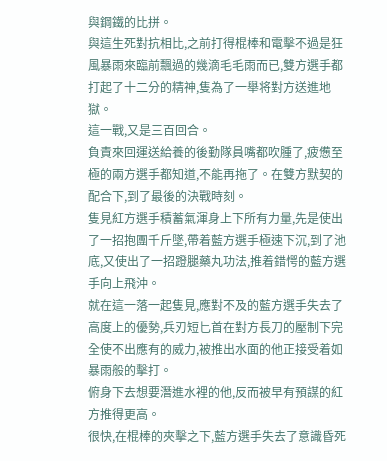與鋼鐵的比拼。
與這生死對抗相比,之前打得棍棒和電擊不過是狂風暴雨來臨前飄過的幾滴毛毛雨而已,雙方選手都打起了十二分的精神,隻為了一舉将對方送進地獄。
這一戰,又是三百回合。
負責來回運送給養的後勤隊員嘴都吹腫了,疲憊至極的兩方選手都知道,不能再拖了。在雙方默契的配合下,到了最後的決戰時刻。
隻見紅方選手積蓄氣渾身上下所有力量,先是使出了一招抱團千斤墜,帶着藍方選手極速下沉,到了池底,又使出了一招蹬腿藥丸功法,推着錯愕的藍方選手向上飛沖。
就在這一落一起隻見,應對不及的藍方選手失去了高度上的優勢,兵刃短匕首在對方長刀的壓制下完全使不出應有的威力,被推出水面的他正接受着如暴雨般的擊打。
俯身下去想要潛進水裡的他,反而被早有預謀的紅方推得更高。
很快,在棍棒的夾擊之下,藍方選手失去了意識昏死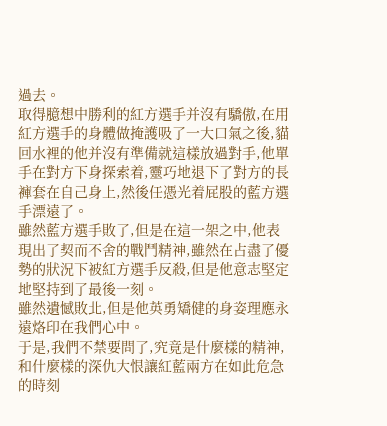過去。
取得臆想中勝利的紅方選手并沒有驕傲,在用紅方選手的身體做掩護吸了一大口氣之後,貓回水裡的他并沒有準備就這樣放過對手,他單手在對方下身探索着,靈巧地退下了對方的長褲套在自己身上,然後任憑光着屁股的藍方選手漂遠了。
雖然藍方選手敗了,但是在這一架之中,他表現出了契而不舍的戰鬥精神,雖然在占盡了優勢的狀況下被紅方選手反殺,但是他意志堅定地堅持到了最後一刻。
雖然遺憾敗北,但是他英勇矯健的身姿理應永遠烙印在我們心中。
于是,我們不禁要問了,究竟是什麼樣的精神,和什麼樣的深仇大恨讓紅藍兩方在如此危急的時刻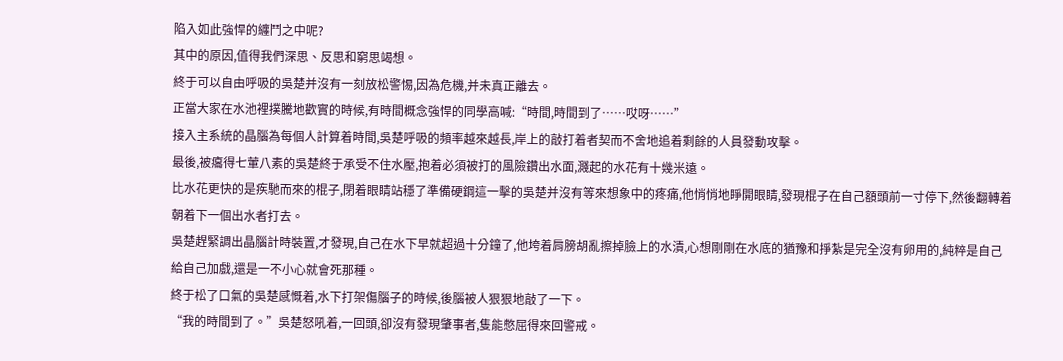陷入如此強悍的纏鬥之中呢?
其中的原因,值得我們深思、反思和窮思竭想。
終于可以自由呼吸的吳楚并沒有一刻放松警惕,因為危機,并未真正離去。
正當大家在水池裡撲騰地歡實的時候,有時間概念強悍的同學高喊:“時間,時間到了……哎呀……”
接入主系統的晶腦為每個人計算着時間,吳楚呼吸的頻率越來越長,岸上的敲打着者契而不舍地追着剩餘的人員發動攻擊。
最後,被癟得七葷八素的吳楚終于承受不住水壓,抱着必須被打的風險鑽出水面,濺起的水花有十幾米遠。
比水花更快的是疾馳而來的棍子,閉着眼睛站穩了準備硬鋼這一擊的吳楚并沒有等來想象中的疼痛,他悄悄地睜開眼睛,發現棍子在自己額頭前一寸停下,然後翻轉着朝着下一個出水者打去。
吳楚趕緊調出晶腦計時裝置,才發現,自己在水下早就超過十分鐘了,他垮着肩膀胡亂擦掉臉上的水漬,心想剛剛在水底的猶豫和掙紮是完全沒有卵用的,純粹是自己給自己加戲,還是一不小心就會死那種。
終于松了口氣的吳楚感慨着,水下打架傷腦子的時候,後腦被人狠狠地敲了一下。
“我的時間到了。”吳楚怒吼着,一回頭,卻沒有發現肇事者,隻能憋屈得來回警戒。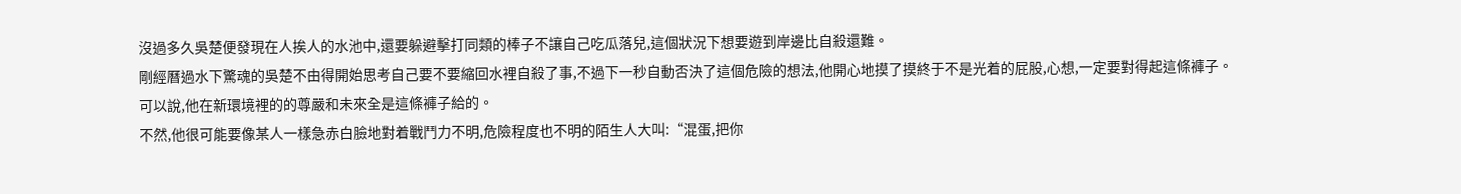沒過多久吳楚便發現在人挨人的水池中,還要躲避擊打同類的棒子不讓自己吃瓜落兒,這個狀況下想要遊到岸邊比自殺還難。
剛經曆過水下驚魂的吳楚不由得開始思考自己要不要縮回水裡自殺了事,不過下一秒自動否決了這個危險的想法,他開心地摸了摸終于不是光着的屁股,心想,一定要對得起這條褲子。
可以說,他在新環境裡的的尊嚴和未來全是這條褲子給的。
不然,他很可能要像某人一樣急赤白臉地對着戰鬥力不明,危險程度也不明的陌生人大叫:“混蛋,把你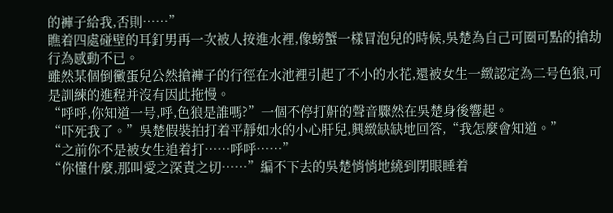的褲子給我,否則……”
瞧着四處碰壁的耳釘男再一次被人按進水裡,像螃蟹一樣冒泡兒的時候,吳楚為自己可圈可點的搶劫行為感動不已。
雖然某個倒黴蛋兒公然搶褲子的行徑在水池裡引起了不小的水花,還被女生一緻認定為二号色狼,可是訓練的進程并沒有因此拖慢。
“呼呼,你知道一号,呼,色狼是誰嗎?”一個不停打鼾的聲音驟然在吳楚身後響起。
“吓死我了。”吳楚假裝拍打着平靜如水的小心肝兒,興緻缺缺地回答,“我怎麼會知道。”
“之前你不是被女生追着打……呼呼……”
“你懂什麼,那叫愛之深責之切……”編不下去的吳楚悄悄地繞到閉眼睡着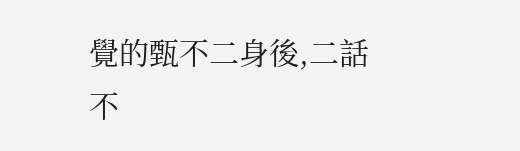覺的甄不二身後,二話不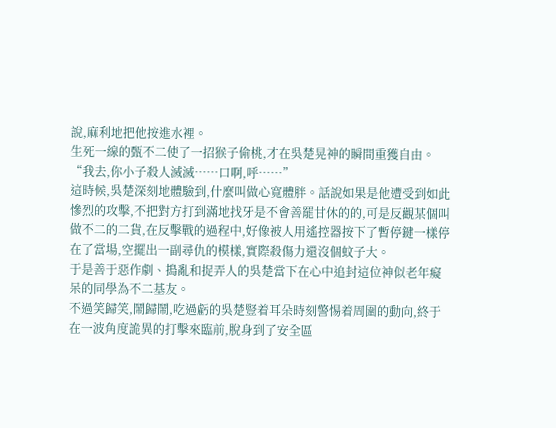說,麻利地把他按進水裡。
生死一線的甄不二使了一招猴子偷桃,才在吳楚晃神的瞬間重獲自由。
“我去,你小子殺人滅滅……口啊,呼……”
這時候,吳楚深刻地體驗到,什麼叫做心寬體胖。話說如果是他遭受到如此慘烈的攻擊,不把對方打到滿地找牙是不會善罷甘休的的,可是反觀某個叫做不二的二貨,在反擊戰的過程中,好像被人用遙控器按下了暫停鍵一樣停在了當場,空擺出一副尋仇的模樣,實際殺傷力還沒個蚊子大。
于是善于惡作劇、搗亂和捉弄人的吳楚當下在心中追封這位神似老年癡呆的同學為不二基友。
不過笑歸笑,鬧歸鬧,吃過虧的吳楚豎着耳朵時刻警惕着周圍的動向,終于在一波角度詭異的打擊來臨前,脫身到了安全區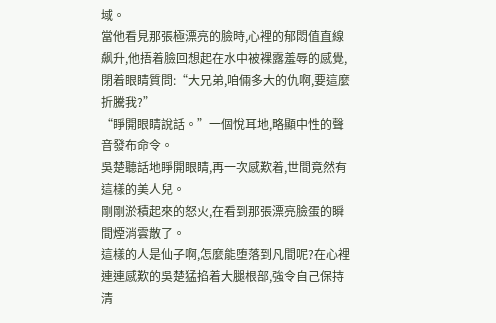域。
當他看見那張極漂亮的臉時,心裡的郁悶值直線飙升,他捂着臉回想起在水中被裸露羞辱的感覺,閉着眼睛質問:“大兄弟,咱倆多大的仇啊,要這麼折騰我?”
“睜開眼睛說話。”一個悅耳地,略顯中性的聲音發布命令。
吳楚聽話地睜開眼睛,再一次感歎着,世間竟然有這樣的美人兒。
剛剛淤積起來的怒火,在看到那張漂亮臉蛋的瞬間煙消雲散了。
這樣的人是仙子啊,怎麼能堕落到凡間呢?在心裡連連感歎的吳楚猛掐着大腿根部,強令自己保持清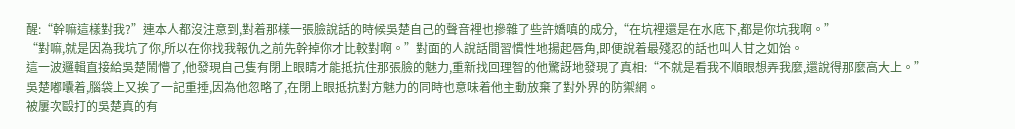醒:“幹嘛這樣對我?”連本人都沒注意到,對着那樣一張臉說話的時候吳楚自己的聲音裡也摻雜了些許嬌嗔的成分,“在坑裡還是在水底下,都是你坑我啊。”
“對嘛,就是因為我坑了你,所以在你找我報仇之前先幹掉你才比較對啊。”對面的人說話間習慣性地揚起唇角,即便說着最殘忍的話也叫人甘之如饴。
這一波邏輯直接給吳楚鬧懵了,他發現自己隻有閉上眼睛才能抵抗住那張臉的魅力,重新找回理智的他驚訝地發現了真相:“不就是看我不順眼想弄我麼,還說得那麼高大上。”
吳楚嘟囔着,腦袋上又挨了一記重捶,因為他忽略了,在閉上眼抵抗對方魅力的同時也意味着他主動放棄了對外界的防禦網。
被屢次毆打的吳楚真的有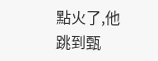點火了,他跳到甄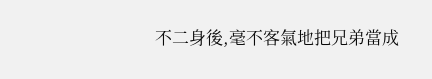不二身後,毫不客氣地把兄弟當成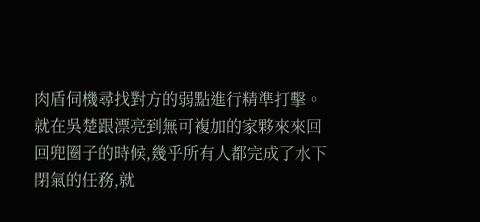肉盾伺機尋找對方的弱點進行精準打擊。
就在吳楚跟漂亮到無可複加的家夥來來回回兜圈子的時候,幾乎所有人都完成了水下閉氣的任務,就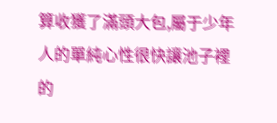算收獲了滿頭大包,屬于少年人的單純心性很快讓池子裡的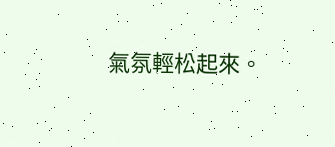氣氛輕松起來。